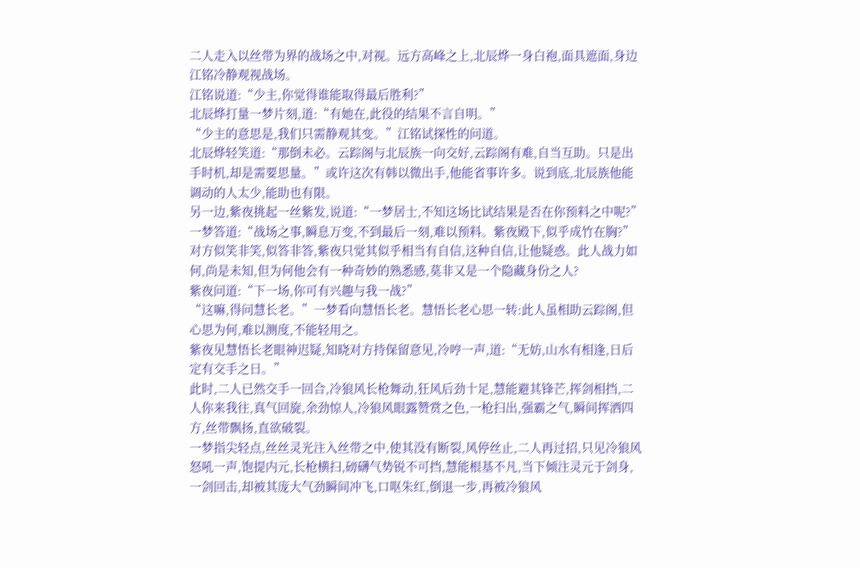二人走入以丝带为界的战场之中,对视。远方高峰之上,北辰烨一身白袍,面具遮面,身边江铭冷静观视战场。
江铭说道:“少主,你觉得谁能取得最后胜利?”
北辰烨打量一梦片刻,道:“有她在,此役的结果不言自明。”
“少主的意思是,我们只需静观其变。”江铭试探性的问道。
北辰烨轻笑道:“那倒未必。云踪阁与北辰族一向交好,云踪阁有难,自当互助。只是出手时机,却是需要思量。”或许这次有韩以微出手,他能省事许多。说到底,北辰族他能调动的人太少,能助也有限。
另一边,紫夜挑起一丝紫发,说道:“一梦居士,不知这场比试结果是否在你预料之中呢?”
一梦答道:“战场之事,瞬息万变,不到最后一刻,难以预料。紫夜殿下,似乎成竹在胸?”
对方似笑非笑,似答非答,紫夜只觉其似乎相当有自信,这种自信,让他疑惑。此人战力如何,尚是未知,但为何他会有一种奇妙的熟悉感,莫非又是一个隐藏身份之人?
紫夜问道:“下一场,你可有兴趣与我一战?”
“这嘛,得问慧长老。”一梦看向慧悟长老。慧悟长老心思一转:此人虽相助云踪阁,但心思为何,难以测度,不能轻用之。
紫夜见慧悟长老眼神迟疑,知晓对方持保留意见,冷哼一声,道:“无妨,山水有相逢,日后定有交手之日。”
此时,二人已然交手一回合,冷狼风长枪舞动,狂风后劲十足,慧能避其锋芒,挥剑相挡,二人你来我往,真气回旋,余劲惊人,冷狼风眼露赞赏之色,一枪扫出,强霸之气,瞬间挥洒四方,丝带飘扬,直欲破裂。
一梦指尖轻点,丝丝灵光注入丝带之中,使其没有断裂,风停丝止,二人再过招,只见冷狼风怒吼一声,饱提内元,长枪横扫,磅礴气势锐不可挡,慧能根基不凡,当下倾注灵元于剑身,一剑回击,却被其庞大气劲瞬间冲飞,口呕朱红,倒退一步,再被冷狼风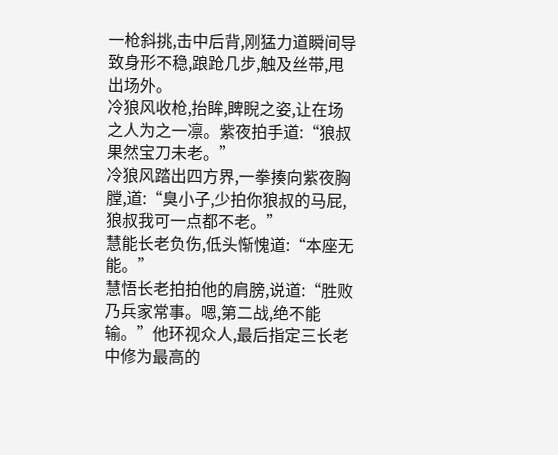一枪斜挑,击中后背,刚猛力道瞬间导致身形不稳,踉跄几步,触及丝带,甩出场外。
冷狼风收枪,抬眸,睥睨之姿,让在场之人为之一凛。紫夜拍手道:“狼叔果然宝刀未老。”
冷狼风踏出四方界,一拳揍向紫夜胸膛,道:“臭小子,少拍你狼叔的马屁,狼叔我可一点都不老。”
慧能长老负伤,低头惭愧道:“本座无能。”
慧悟长老拍拍他的肩膀,说道:“胜败乃兵家常事。嗯,第二战,绝不能输。”他环视众人,最后指定三长老中修为最高的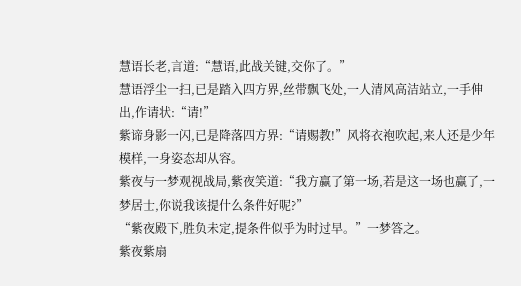慧语长老,言道:“慧语,此战关键,交你了。”
慧语浮尘一扫,已是踏入四方界,丝带飘飞处,一人清风高洁站立,一手伸出,作请状:“请!”
紫谛身影一闪,已是降落四方界:“请赐教!”风将衣袍吹起,来人还是少年模样,一身姿态却从容。
紫夜与一梦观视战局,紫夜笑道:“我方赢了第一场,若是这一场也赢了,一梦居士,你说我该提什么条件好呢?”
“紫夜殿下,胜负未定,提条件似乎为时过早。”一梦答之。
紫夜紫扇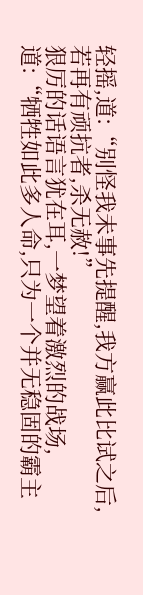轻摇,道:“别怪我未事先提醒,我方赢此比试之后,若再有顽抗者,杀无赦!”
狠厉的话语言犹在耳,一梦望着激烈的战场,道:“牺牲如此多人命,只为一个并无稳固的霸主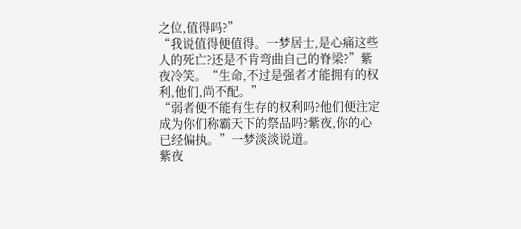之位,值得吗?”
“我说值得便值得。一梦居士,是心痛这些人的死亡?还是不肯弯曲自己的脊梁?”紫夜冷笑。“生命,不过是强者才能拥有的权利,他们,尚不配。”
“弱者便不能有生存的权利吗?他们便注定成为你们称霸天下的祭品吗?紫夜,你的心已经偏执。”一梦淡淡说道。
紫夜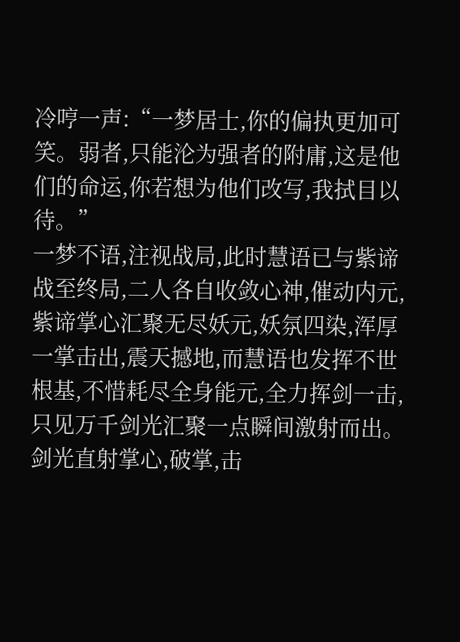冷哼一声:“一梦居士,你的偏执更加可笑。弱者,只能沦为强者的附庸,这是他们的命运,你若想为他们改写,我拭目以待。”
一梦不语,注视战局,此时慧语已与紫谛战至终局,二人各自收敛心神,催动内元,紫谛掌心汇聚无尽妖元,妖氛四染,浑厚一掌击出,震天撼地,而慧语也发挥不世根基,不惜耗尽全身能元,全力挥剑一击,只见万千剑光汇聚一点瞬间激射而出。
剑光直射掌心,破掌,击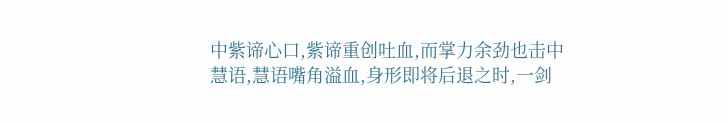中紫谛心口,紫谛重创吐血,而掌力余劲也击中慧语,慧语嘴角溢血,身形即将后退之时,一剑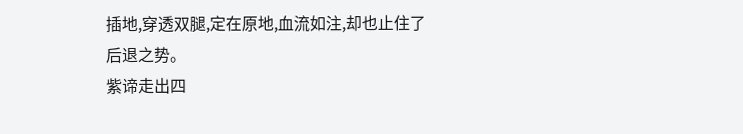插地,穿透双腿,定在原地,血流如注,却也止住了后退之势。
紫谛走出四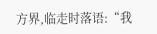方界,临走时落语:“我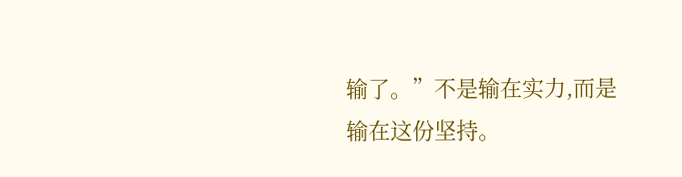输了。”不是输在实力,而是输在这份坚持。